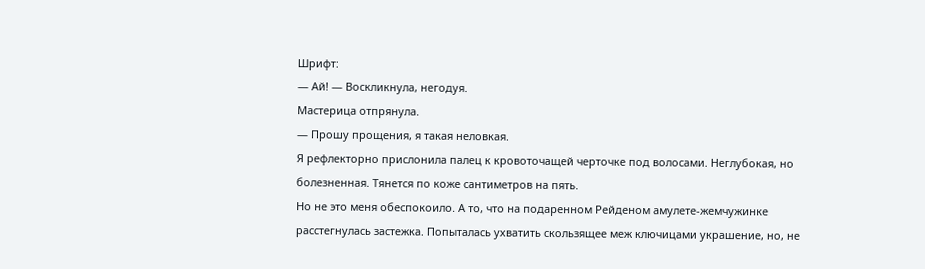Шрифт:
— Ай! — Воскликнула, негодуя.
Мастерица отпрянула.
— Прошу прощения, я такая неловкая.
Я рефлекторно прислонила палец к кровоточащей черточке под волосами. Неглубокая, но болезненная. Тянется по коже сантиметров на пять.
Но не это меня обеспокоило. А то, что на подаренном Рейденом амулете-жемчужинке расстегнулась застежка. Попыталась ухватить скользящее меж ключицами украшение, но, не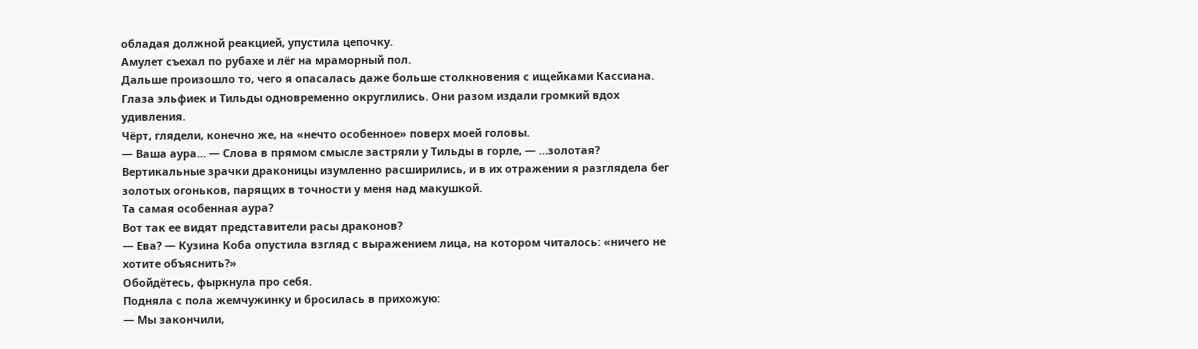обладая должной реакцией, упустила цепочку.
Амулет съехал по рубахе и лёг на мраморный пол.
Дальше произошло то, чего я опасалась даже больше столкновения с ищейками Кассиана. Глаза эльфиек и Тильды одновременно округлились. Они разом издали громкий вдох удивления.
Чёрт, глядели, конечно же, на «нечто особенное» поверх моей головы.
— Ваша аура… — Слова в прямом смысле застряли у Тильды в горле, — …золотая?
Вертикальные зрачки драконицы изумленно расширились, и в их отражении я разглядела бег золотых огоньков, парящих в точности у меня над макушкой.
Та самая особенная аура?
Вот так ее видят представители расы драконов?
— Ева? — Кузина Коба опустила взгляд с выражением лица, на котором читалось: «ничего не хотите объяснить?»
Обойдётесь, фыркнула про себя.
Подняла с пола жемчужинку и бросилась в прихожую:
— Мы закончили,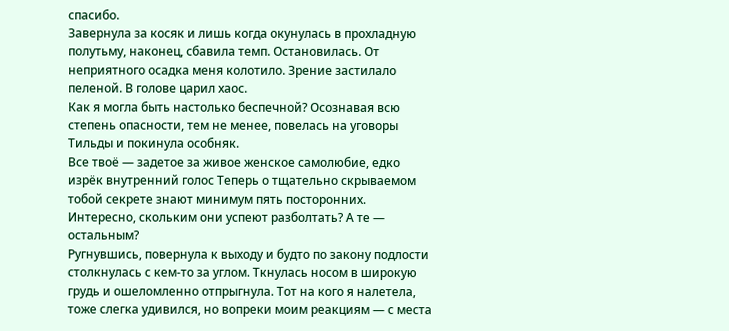спасибо.
Завернула за косяк и лишь когда окунулась в прохладную полутьму, наконец, сбавила темп. Остановилась. От неприятного осадка меня колотило. Зрение застилало пеленой. В голове царил хаос.
Как я могла быть настолько беспечной? Осознавая всю степень опасности, тем не менее, повелась на уговоры Тильды и покинула особняк.
Все твоё — задетое за живое женское самолюбие, едко изрёк внутренний голос Теперь о тщательно скрываемом тобой секрете знают минимум пять посторонних. Интересно, скольким они успеют разболтать? А те — остальным?
Ругнувшись, повернула к выходу и будто по закону подлости столкнулась с кем-то за углом. Ткнулась носом в широкую грудь и ошеломленно отпрыгнула. Тот на кого я налетела, тоже слегка удивился, но вопреки моим реакциям — с места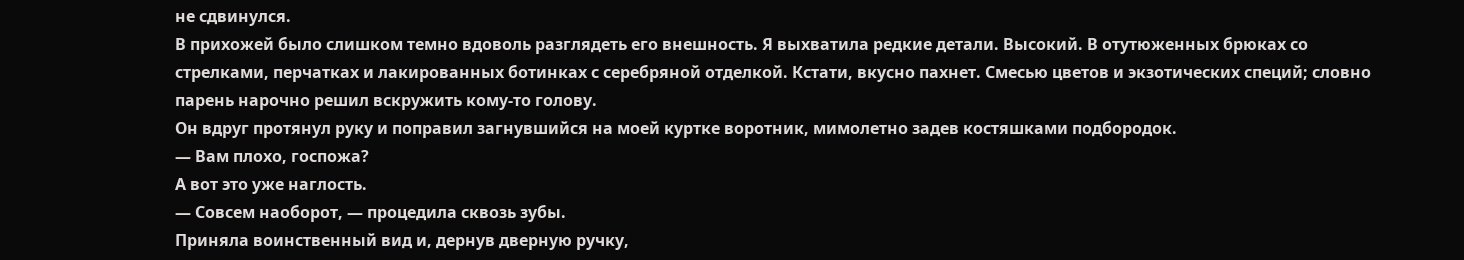не сдвинулся.
В прихожей было слишком темно вдоволь разглядеть его внешность. Я выхватила редкие детали. Высокий. В отутюженных брюках со стрелками, перчатках и лакированных ботинках с серебряной отделкой. Кстати, вкусно пахнет. Смесью цветов и экзотических специй; словно парень нарочно решил вскружить кому-то голову.
Он вдруг протянул руку и поправил загнувшийся на моей куртке воротник, мимолетно задев костяшками подбородок.
— Вам плохо, госпожа?
А вот это уже наглость.
— Совсем наоборот, — процедила сквозь зубы.
Приняла воинственный вид и, дернув дверную ручку,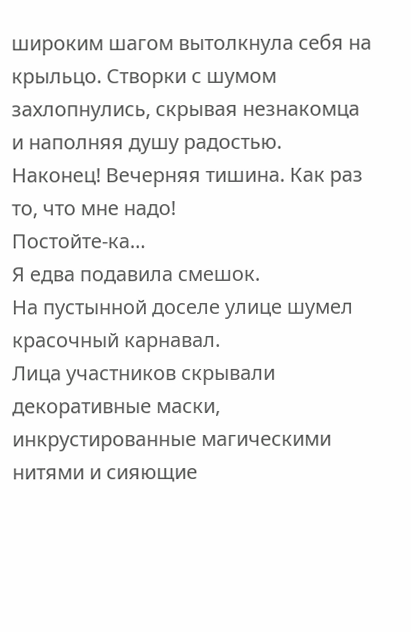широким шагом вытолкнула себя на крыльцо. Створки с шумом захлопнулись, скрывая незнакомца и наполняя душу радостью.
Наконец! Вечерняя тишина. Как раз то, что мне надо!
Постойте-ка…
Я едва подавила смешок.
На пустынной доселе улице шумел красочный карнавал.
Лица участников скрывали декоративные маски, инкрустированные магическими нитями и сияющие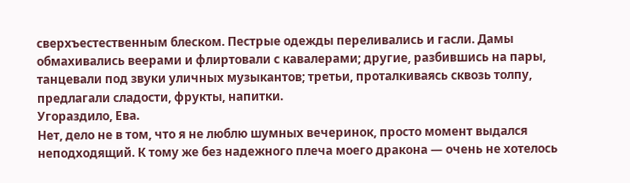сверхъестественным блеском. Пестрые одежды переливались и гасли. Дамы обмахивались веерами и флиртовали с кавалерами; другие, разбившись на пары, танцевали под звуки уличных музыкантов; третьи, проталкиваясь сквозь толпу, предлагали сладости, фрукты, напитки.
Угораздило, Ева.
Нет, дело не в том, что я не люблю шумных вечеринок, просто момент выдался неподходящий. К тому же без надежного плеча моего дракона — очень не хотелось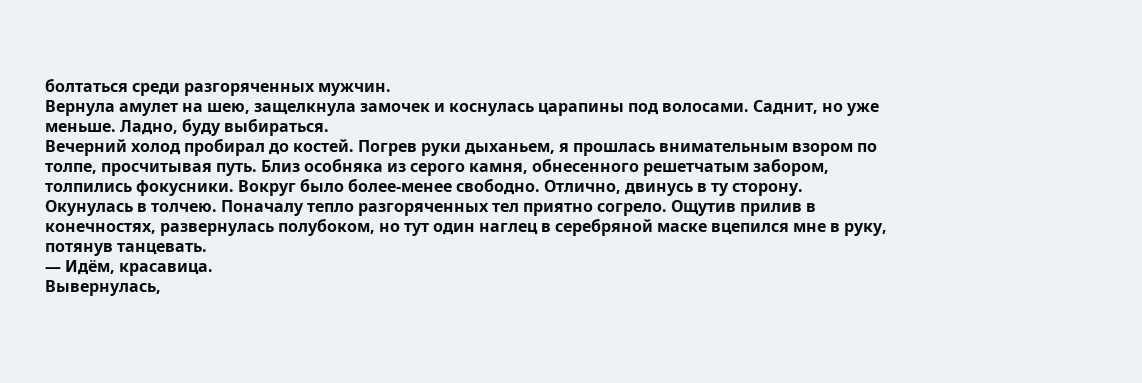болтаться среди разгоряченных мужчин.
Вернула амулет на шею, защелкнула замочек и коснулась царапины под волосами. Саднит, но уже меньше. Ладно, буду выбираться.
Вечерний холод пробирал до костей. Погрев руки дыханьем, я прошлась внимательным взором по толпе, просчитывая путь. Близ особняка из серого камня, обнесенного решетчатым забором, толпились фокусники. Вокруг было более-менее свободно. Отлично, двинусь в ту сторону.
Окунулась в толчею. Поначалу тепло разгоряченных тел приятно согрело. Ощутив прилив в конечностях, развернулась полубоком, но тут один наглец в серебряной маске вцепился мне в руку, потянув танцевать.
— Идём, красавица.
Вывернулась,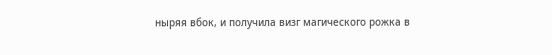ныряя вбок, и получила визг магического рожка в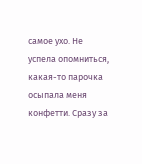самое ухо. Не успела опомниться, какая-то парочка осыпала меня конфетти. Сразу за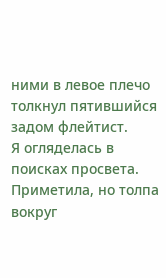ними в левое плечо толкнул пятившийся задом флейтист.
Я огляделась в поисках просвета.
Приметила, но толпа вокруг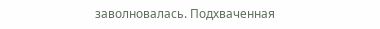заволновалась. Подхваченная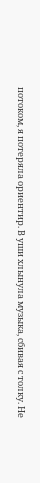потоком, я потеряла ориентир. В уши хлынула музыка, сбивая с толку. Не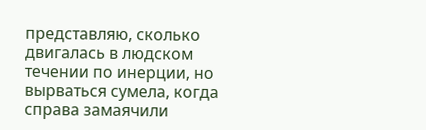представляю, сколько двигалась в людском течении по инерции, но вырваться сумела, когда справа замаячили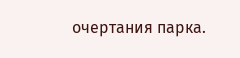очертания парка.